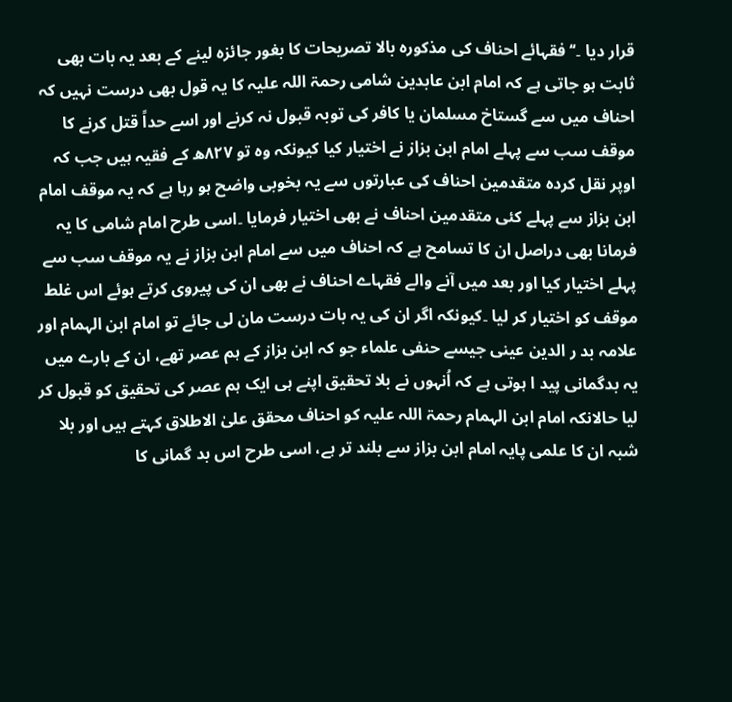قرار دیا ۔‘‘ فقہائے احناف کی مذکورہ بالا تصریحات کا بغور جائزہ لینے کے بعد یہ بات بھی ثابت ہو جاتی ہے کہ امام ابن عابدین شامی رحمۃ اللہ علیہ کا یہ قول بھی درست نہیں کہ احناف میں سے گستاخ مسلمان یا کافر کی توبہ قبول نہ کرنے اور اسے حداً قتل کرنے کا موقف سب سے پہلے امام ابن بزاز نے اختیار کیا کیونکہ وہ تو ۸۲۷ھ کے فقیہ ہیں جب کہ اوپر نقل کردہ متقدمین احناف کی عبارتوں سے یہ بخوبی واضح ہو رہا ہے کہ یہ موقف امام ابن بزاز سے پہلے کئی متقدمین احناف نے بھی اختیار فرمایا ۔اسی طرح امام شامی کا یہ فرمانا بھی دراصل ان کا تسامح ہے کہ احناف میں سے امام ابن بزاز نے یہ موقف سب سے پہلے اختیار کیا اور بعد میں آنے والے فقہاے احناف نے بھی ان کی پیروی کرتے ہوئے اس غلط موقف کو اختیار کر لیا ۔کیونکہ اگر ان کی یہ بات درست مان لی جائے تو امام ابن الہمام اور علامہ بد ر الدین عینی جیسے حنفی علماء جو کہ ابن بزاز کے ہم عصر تھے، ان کے بارے میں یہ بدگمانی پید ا ہوتی ہے کہ اُنہوں نے بلا تحقیق اپنے ہی ایک ہم عصر کی تحقیق کو قبول کر لیا حالانکہ امام ابن الہمام رحمۃ اللہ علیہ کو احناف محقق علیٰ الاطلاق کہتے ہیں اور بلا شبہ ان کا علمی پایہ امام ابن بزاز سے بلند تر ہے، اسی طرح اس بد گمانی کا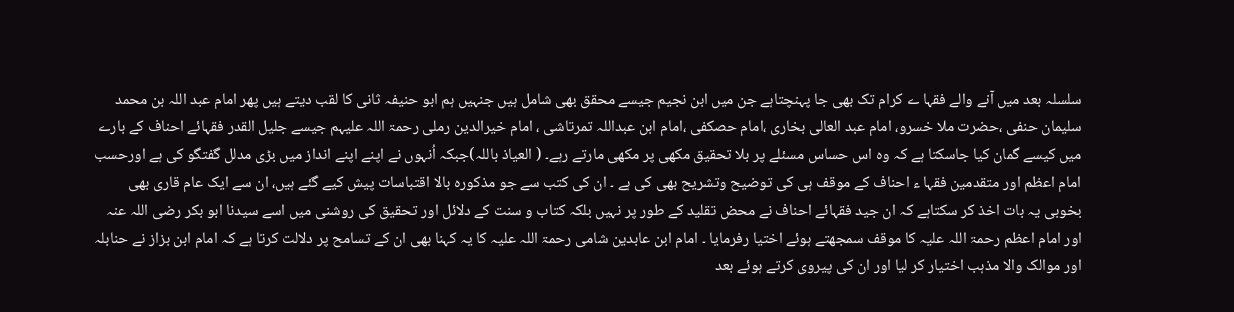سلسلہ بعد میں آنے والے فقہا ے کرام تک بھی جا پہنچتاہے جن میں ابن نجیم جیسے محقق بھی شامل ہیں جنہیں ہم ابو حنیفہ ثانی کا لقب دیتے ہیں پھر امام عبد اللہ بن محمد سلیمان حنفی ،حضرت ملا خسرو، امام عبد العالی بخاری ،امام حصکفی ،امام ابن عبداللہ تمرتاشی ، امام خیرالدین رملی رحمۃ اللہ علیہم جیسے جلیل القدر فقہائے احناف کے بارے میں کیسے گمان کیا جاسکتا ہے کہ وہ اس حساس مسئلے پر بلا تحقیق مکھی پر مکھی مارتے رہے۔ ( العیاذ باللہ)جبکہ اُنہوں نے اپنے اپنے انداز میں بڑی مدلل گفتگو کی ہے اورحسب امام اعظم اور متقدمین فقہا ء احناف کے موقف ہی کی توضیح وتشریح بھی کی ہے ۔ ان کی کتب سے جو مذکورہ بالا اقتباسات پیش کیے گئے ہیں، ان سے ایک عام قاری بھی بخوبی یہ بات اخذ کر سکتاہے کہ ان جید فقہائے احناف نے محض تقلید کے طور پر نہیں بلکہ کتاب و سنت کے دلائل اور تحقیق کی روشنی میں اسے سیدنا ابو بکر رضی اللہ عنہ اور امام اعظم رحمۃ اللہ علیہ کا موقف سمجھتے ہوئے اختیا رفرمایا ۔ امام ابن عابدین شامی رحمۃ اللہ علیہ کا یہ کہنا بھی ان کے تسامح پر دلالت کرتا ہے کہ امام ابن بزاز نے حنابلہ اور موالک والا مذہب اختیار کر لیا اور ان کی پیروی کرتے ہوئے بعد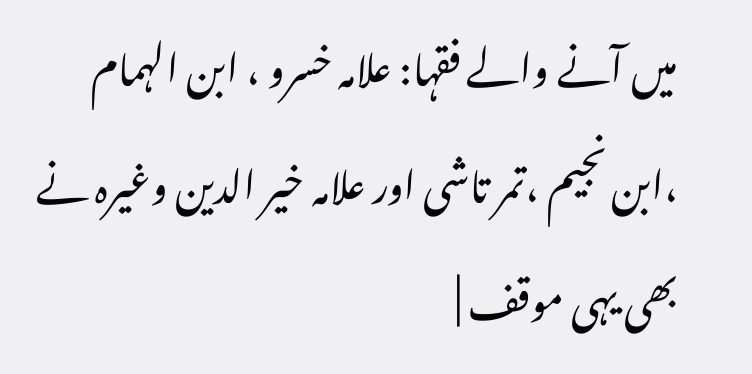میں آنے والے فقہا: علامہ خسرو ، ابن الہمام ،ابن نجیم ،تمر تاشی اور علامہ خیر الدین وغیرہ نے بھی یہی موقف |